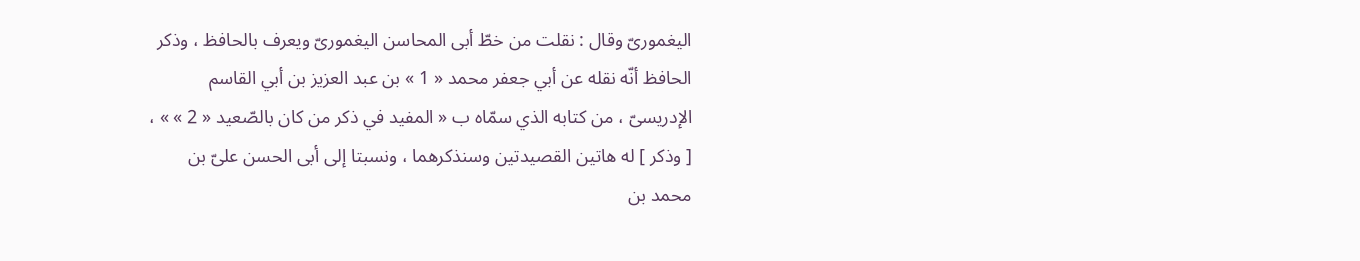اليغمورىّ وقال : نقلت من خطّ أبى المحاسن اليغمورىّ ويعرف بالحافظ ، وذكر الحافظ أنّه نقله عن أبي جعفر محمد « 1 » بن عبد العزيز بن أبي القاسم الإدريسىّ ، من كتابه الذي سمّاه ب « المفيد في ذكر من كان بالصّعيد « 2 » » ، [ وذكر ] له هاتين القصيدتين وسنذكرهما ، ونسبتا إلى أبى الحسن علىّ بن محمد بن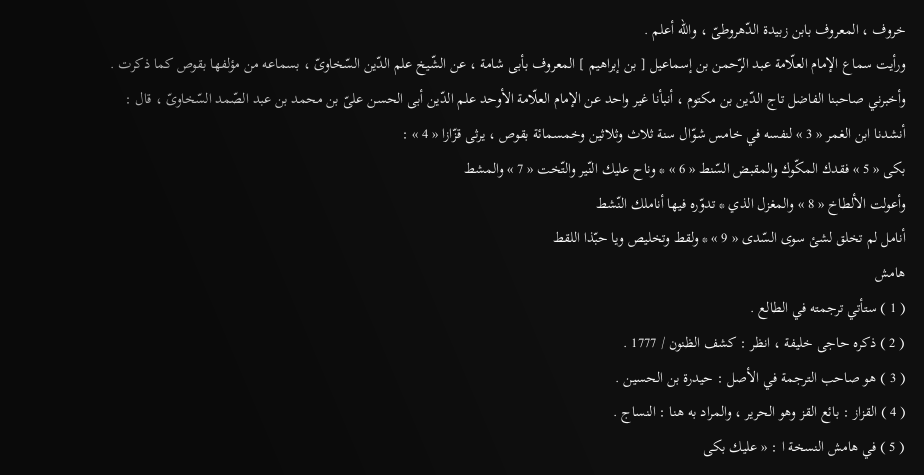خروف ، المعروف بابن زبيدة الدّهروطىّ ، واللّه أعلم .
ورأيت سماع الإمام العلّامة عبد الرّحمن بن إسماعيل [ بن إبراهيم ] المعروف بأبى شامة ، عن الشّيخ علم الدّين السّخاوىّ ، بسماعه من مؤلفها بقوص كما ذكرت .
وأخبرني صاحبنا الفاضل تاج الدّين بن مكتوم ، أنبأنا غير واحد عن الإمام العلّامة الأوحد علم الدّين أبى الحسن علىّ بن محمد بن عبد الصّمد السّخاوىّ ، قال :
أنشدنا ابن الغمر « 3 » لنفسه في خامس شوّال سنة ثلاث وثلاثين وخمسمائة بقوص ، يرثى قزّازا « 4 » :
بكى « 5 » فقدك المكّوك والمقبض السّنط « 6 » * وناح عليك النّير والتّخت « 7 » والمشط
وأعولت الألطاخ « 8 » والمغزل الذي * تدوّره فيها أناملك النّشط
أنامل لم تخلق لشئ سوى السّدى « 9 » * ولقط وتخليص ويا حبّذا اللقط
هامش
( 1 ) ستأتي ترجمته في الطالع .
( 2 ) ذكره حاجى خليفة ، انظر : كشف الظنون / 1777 .
( 3 ) هو صاحب الترجمة في الأصل : حيدرة بن الحسين .
( 4 ) القزاز : بائع القز وهو الحرير ، والمراد به هنا : النساج .
( 5 ) في هامش النسخة ا : « عليك بكى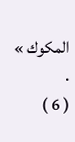المكوك » .
( 6 )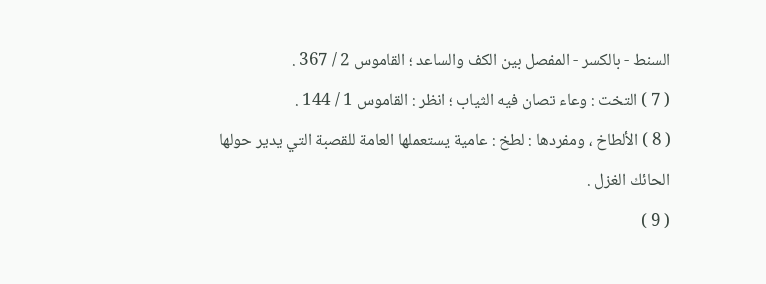السنط - بالكسر - المفصل بين الكف والساعد ؛ القاموس 2 / 367 .
( 7 ) التخت : وعاء تصان فيه الثياب ؛ انظر : القاموس 1 / 144 .
( 8 ) الألطاخ ، ومفردها : لطخ : عامية يستعملها العامة للقصبة التي يدير حولها الحائك الغزل .
( 9 )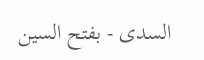السدى - بفتح السين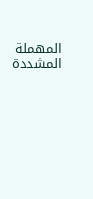المهملة المشددة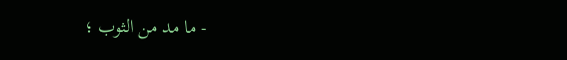- ما مد من الثوب ؛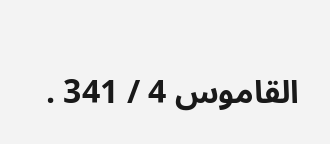القاموس 4 / 341 .